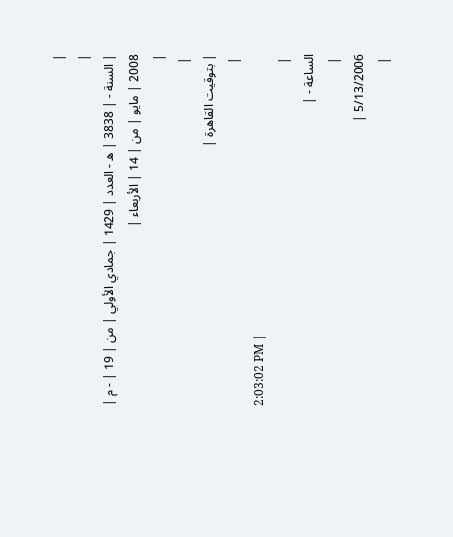|
|
| السنة - | 3838 | ه - العدد | 1429 | جمادي الأولي | من | 19 | - م | 2008 | مايو | من | 14 | الأربعاء |
|
 |
| بتوقيت القاهرة |
 |
2:03:02 PM |
 |
الساعة - |
 |
5/13/2006 |
 |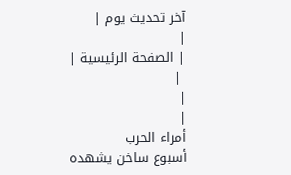آخر تحديث يوم |
|
| الصفحة الرئيسية |
 |
|
|
أمراء الحرب
أسبوع ساخن يشهده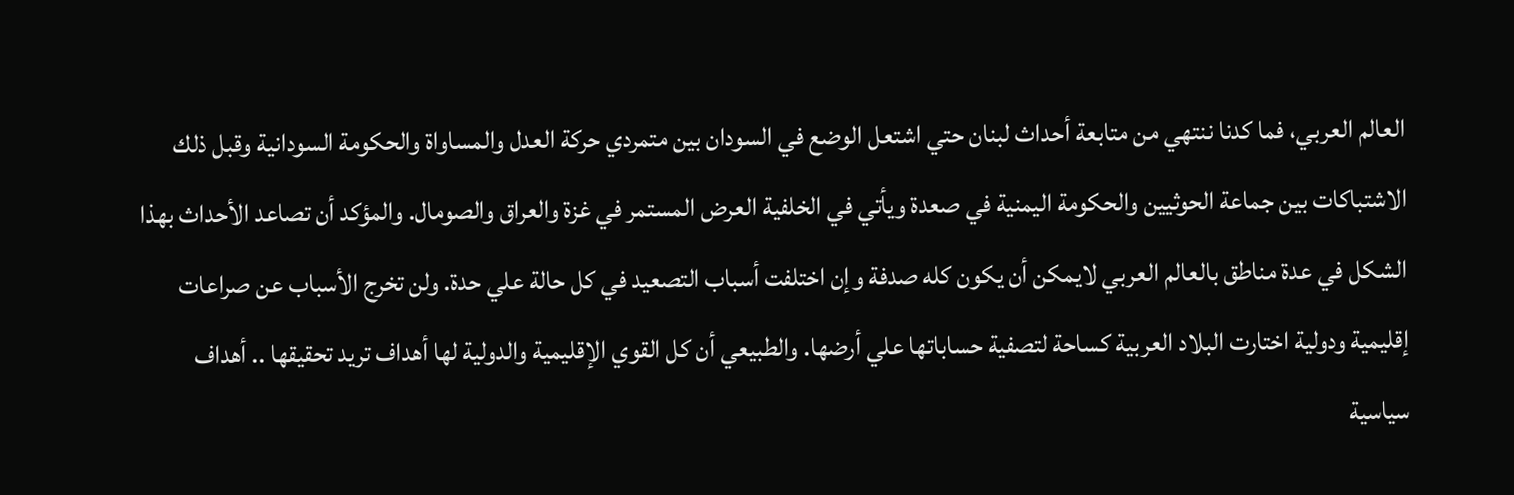العالم العربي، فما كدنا ننتهي من متابعة أحداث لبنان حتي اشتعل الوضع في السودان بين متمردي حركة العدل والمساواة والحكومة السودانية وقبل ذلك الاشتباكات بين جماعة الحوثيين والحكومة اليمنية في صعدة ويأتي في الخلفية العرض المستمر في غزة والعراق والصومال. والمؤكد أن تصاعد الأحداث بهذا الشكل في عدة مناطق بالعالم العربي لايمكن أن يكون كله صدفة وإن اختلفت أسباب التصعيد في كل حالة علي حدة. ولن تخرج الأسباب عن صراعات إقليمية ودولية اختارت البلاد العربية كساحة لتصفية حساباتها علي أرضها. والطبيعي أن كل القوي الإقليمية والدولية لها أهداف تريد تحقيقها .. أهداف سياسية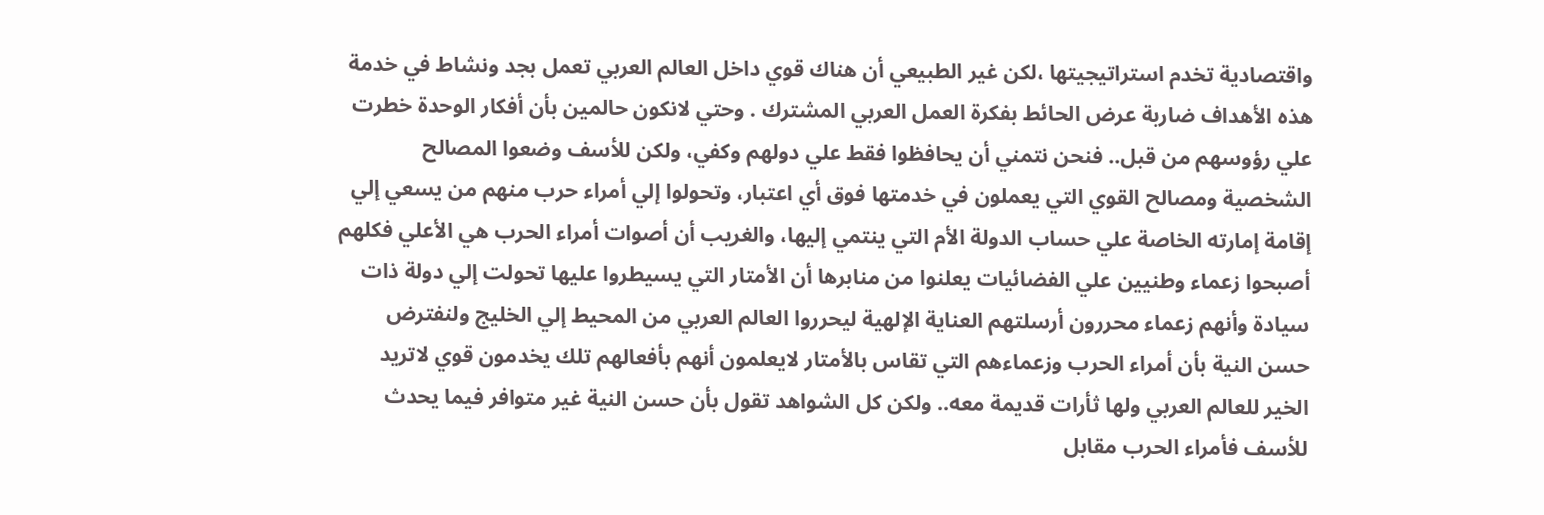واقتصادية تخدم استراتيجيتها ،لكن غير الطبيعي أن هناك قوي داخل العالم العربي تعمل بجد ونشاط في خدمة هذه الأهداف ضاربة عرض الحائط بفكرة العمل العربي المشترك . وحتي لانكون حالمين بأن أفكار الوحدة خطرت علي رؤوسهم من قبل.. فنحن نتمني أن يحافظوا فقط علي دولهم وكفي، ولكن للأسف وضعوا المصالح الشخصية ومصالح القوي التي يعملون في خدمتها فوق أي اعتبار، وتحولوا إلي أمراء حرب منهم من يسعي إلي إقامة إمارته الخاصة علي حساب الدولة الأم التي ينتمي إليها، والغريب أن أصوات أمراء الحرب هي الأعلي فكلهم أصبحوا زعماء وطنيين علي الفضائيات يعلنوا من منابرها أن الأمتار التي يسيطروا عليها تحولت إلي دولة ذات سيادة وأنهم زعماء محررون أرسلتهم العناية الإلهية ليحرروا العالم العربي من المحيط إلي الخليج ولنفترض حسن النية بأن أمراء الحرب وزعماءهم التي تقاس بالأمتار لايعلمون أنهم بأفعالهم تلك يخدمون قوي لاتريد الخير للعالم العربي ولها ثأرات قديمة معه.. ولكن كل الشواهد تقول بأن حسن النية غير متوافر فيما يحدث للأسف فأمراء الحرب مقابل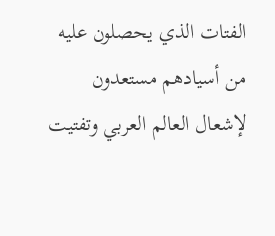الفتات الذي يحصلون عليه من أسيادهم مستعدون لإشعال العالم العربي وتفتيت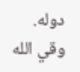دوله. وقي الله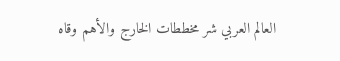العالم العربي شر مخططات الخارج والأهم وقاه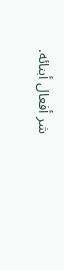شر أفعال أبنائه.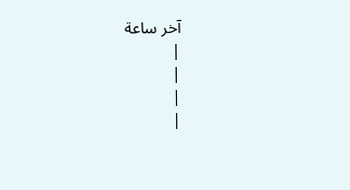آخر ساعة
|
|
|
|